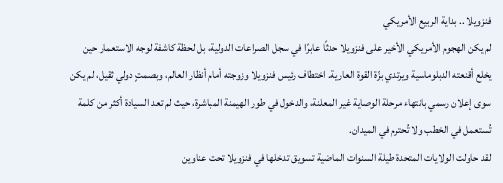فنزويلا .. بداية الربيع الأمريكي
لم يكن الهجوم الأمريكي الأخير على فنزويلا حدثًا عابرًا في سجل الصراعات الدولية، بل لحظة كاشفة لوجه الاستعمار حين يخلع أقنعته الدبلوماسية ويرتدي بزّة القوة العارية. اختطاف رئيس فنزويلا وزوجته أمام أنظار العالم، وبصمتٍ دولي ثقيل، لم يكن سوى إعلان رسمي بانتهاء مرحلة الوصاية غير المعلنة، والدخول في طور الهيمنة المباشرة، حيث لم تعد السيادة أكثر من كلمة تُستعمل في الخطب ولا تُحترم في الميدان.
لقد حاولت الولايات المتحدة طيلة السنوات الماضية تسويق تدخلها في فنزويلا تحت عناوين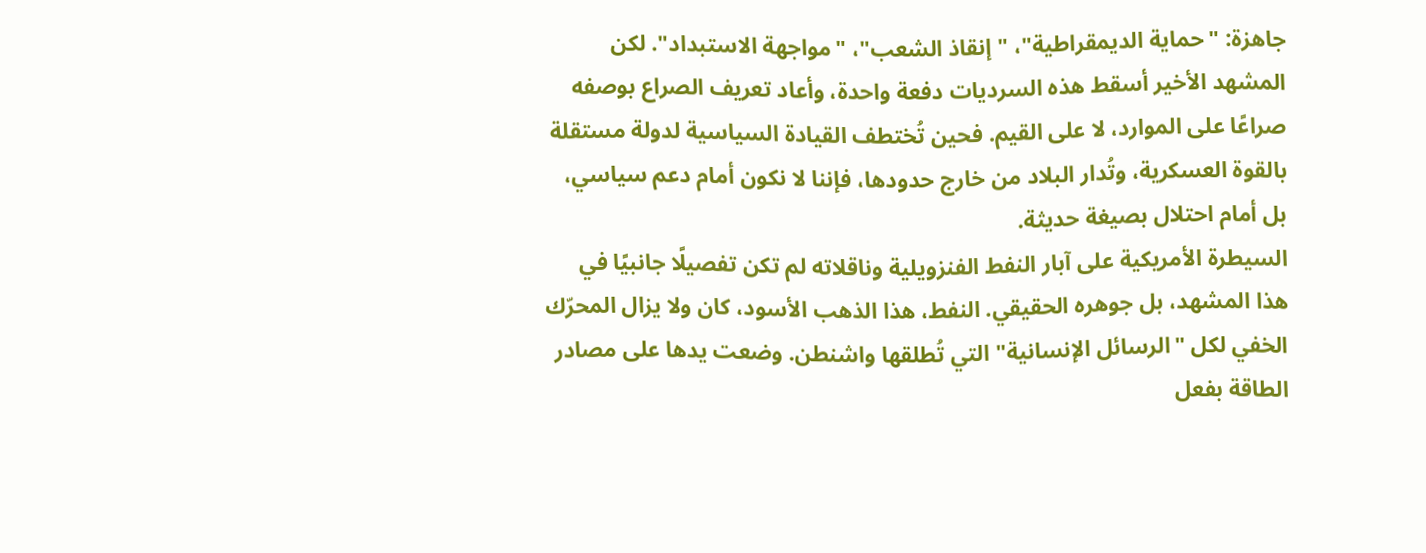جاهزة: "حماية الديمقراطية"، "إنقاذ الشعب"، "مواجهة الاستبداد". لكن المشهد الأخير أسقط هذه السرديات دفعة واحدة، وأعاد تعريف الصراع بوصفه صراعًا على الموارد، لا على القيم. فحين تُختطف القيادة السياسية لدولة مستقلة بالقوة العسكرية، وتُدار البلاد من خارج حدودها، فإننا لا نكون أمام دعم سياسي، بل أمام احتلال بصيغة حديثة.
السيطرة الأمريكية على آبار النفط الفنزويلية وناقلاته لم تكن تفصيلًا جانبيًا في هذا المشهد، بل جوهره الحقيقي. النفط، هذا الذهب الأسود، كان ولا يزال المحرّك الخفي لكل "الرسائل الإنسانية" التي تُطلقها واشنطن. وضعت يدها على مصادر الطاقة بفعل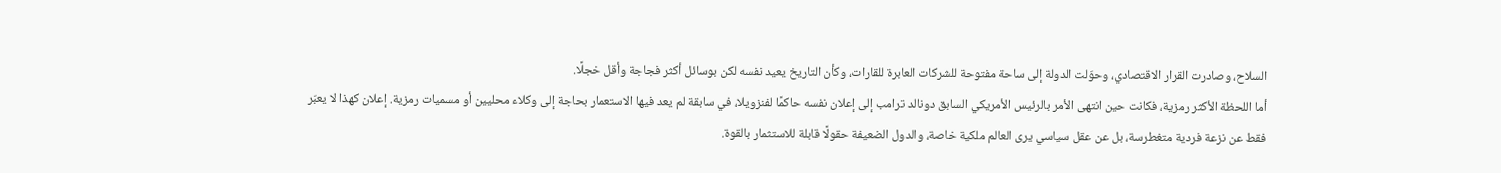السلاح، وصادرت القرار الاقتصادي، وحوّلت الدولة إلى ساحة مفتوحة للشركات العابرة للقارات، وكأن التاريخ يعيد نفسه لكن بوسائل أكثر فجاجة وأقل خجلًا.
أما اللحظة الأكثر رمزية، فكانت حين انتهى الأمر بالرئيس الأمريكي السابق دونالد ترامب إلى إعلان نفسه حاكمًا لفنزويلا، في سابقة لم يعد فيها الاستعمار بحاجة إلى وكلاء محليين أو مسميات رمزية. إعلان كهذا لا يعبّر فقط عن نزعة فردية متغطرسة، بل عن عقل سياسي يرى العالم ملكية خاصة، والدول الضعيفة حقولًا قابلة للاستثمار بالقوة.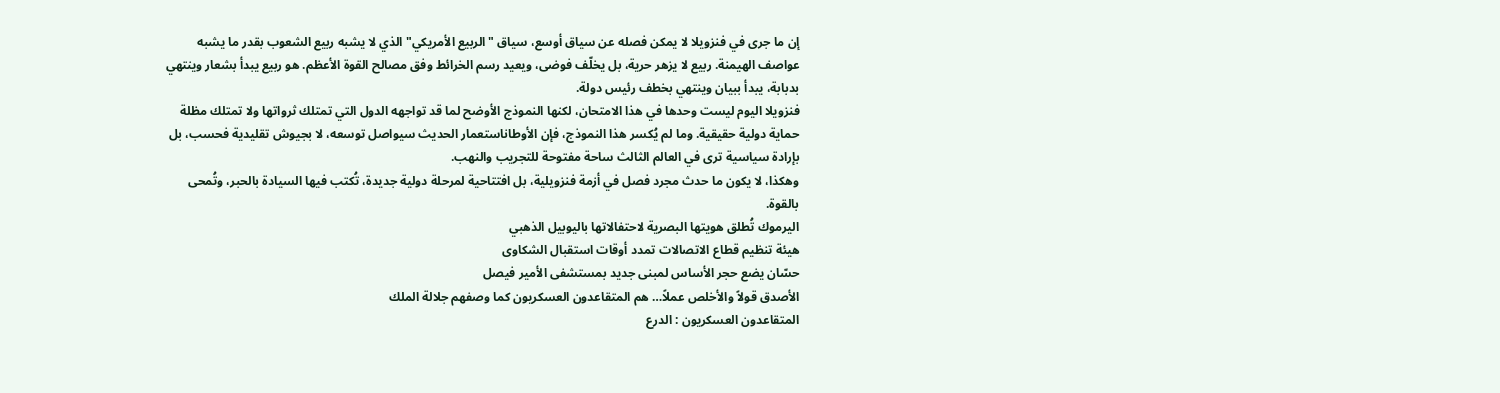إن ما جرى في فنزويلا لا يمكن فصله عن سياق أوسع، سياق "الربيع الأمريكي" الذي لا يشبه ربيع الشعوب بقدر ما يشبه عواصف الهيمنة. ربيع لا يزهر حرية، بل يخلّف فوضى، ويعيد رسم الخرائط وفق مصالح القوة الأعظم. هو ربيع يبدأ بشعار وينتهي بدبابة، يبدأ ببيان وينتهي بخطف رئيس دولة.
فنزويلا اليوم ليست وحدها في هذا الامتحان، لكنها النموذج الأوضح لما قد تواجهه الدول التي تمتلك ثرواتها ولا تمتلك مظلة حماية دولية حقيقية. وما لم يُكسر هذا النموذج، فإن الأوطاناستعمار الحديث سيواصل توسعه، لا بجيوش تقليدية فحسب، بل بإرادة سياسية ترى في العالم الثالث ساحة مفتوحة للتجريب والنهب.
وهكذا، لا يكون ما حدث مجرد فصل في أزمة فنزويلية، بل افتتاحية لمرحلة دولية جديدة، تُكتب فيها السيادة بالحبر، وتُمحى بالقوة.
اليرموك تُطلق هويتها البصرية لاحتفالاتها باليوبيل الذهبي
هيئة تنظيم قطاع الاتصالات تمدد أوقات استقبال الشكاوى
حسّان يضع حجر الأساس لمبنى جديد بمستشفى الأمير فيصل
الأصدق قولاً والأخلص عملاً… هم المتقاعدون العسكريون كما وصفهم جلالة الملك
المتقاعدون العسكريون : الدرع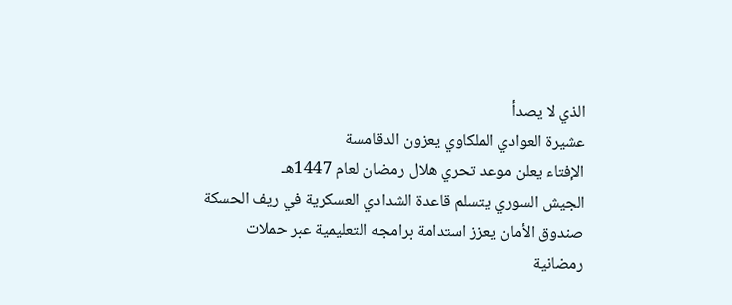الذي لا يصدأ
عشيرة العوادي الملكاوي يعزون الدقامسة
الإفتاء يعلن موعد تحري هلال رمضان لعام 1447هـ
الجيش السوري يتسلم قاعدة الشدادي العسكرية في ريف الحسكة
صندوق الأمان يعزز استدامة برامجه التعليمية عبر حملات رمضانية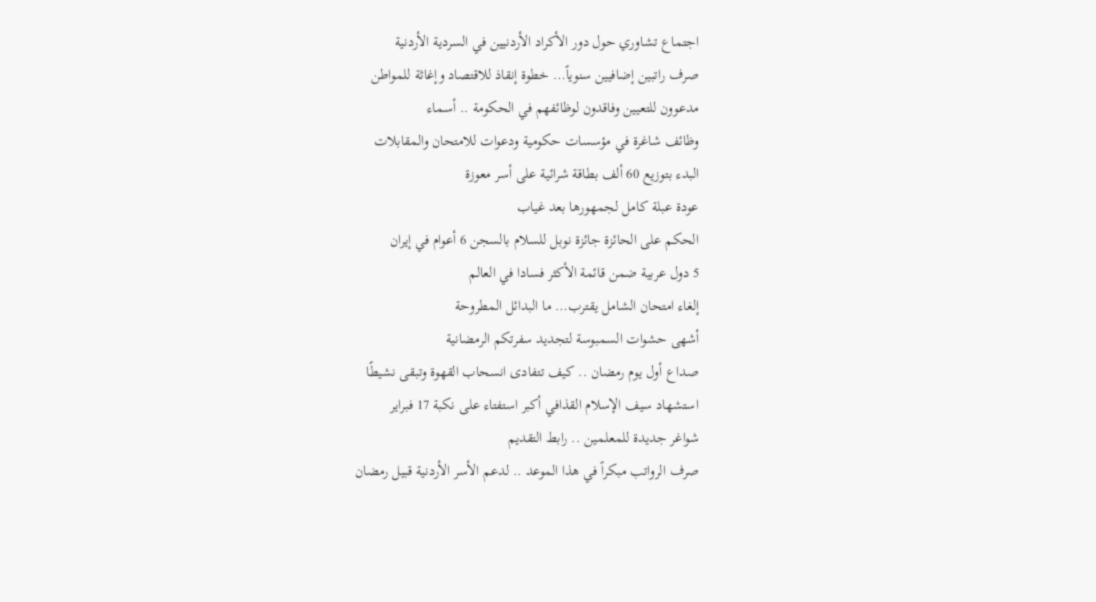اجتماع تشاوري حول دور الأكراد الأردنيين في السردية الأردنية
صرف راتبين إضافيين سنوياً… خطوة إنقاذ للاقتصاد وإغاثة للمواطن
مدعوون للتعيين وفاقدون لوظائفهم في الحكومة .. أسماء
وظائف شاغرة في مؤسسات حكومية ودعوات للامتحان والمقابلات
البدء بتوزيع 60 ألف بطاقة شرائية على أسر معوزة
عودة عبلة كامل لجمهورها بعد غياب
الحكم على الحائزة جائزة نوبل للسلام بالسجن 6 أعوام في إيران
5 دول عربية ضمن قائمة الأكثر فسادا في العالم
إلغاء امتحان الشامل يقترب… ما البدائل المطروحة
أشهى حشوات السمبوسة لتجديد سفرتكم الرمضانية
صداع أول يوم رمضان .. كيف تتفادى انسحاب القهوة وتبقى نشيطًا
استشهاد سيف الإسلام القذافي أكبر استفتاء على نكبة 17 فبراير
شواغر جديدة للمعلمين .. رابط التقديم
صرف الرواتب مبكراً في هذا الموعد .. لدعم الأسر الأردنية قبيل رمضان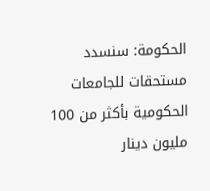الحكومة: سنسدد مستحقات للجامعات الحكومية بأكثر من 100 مليون دينار